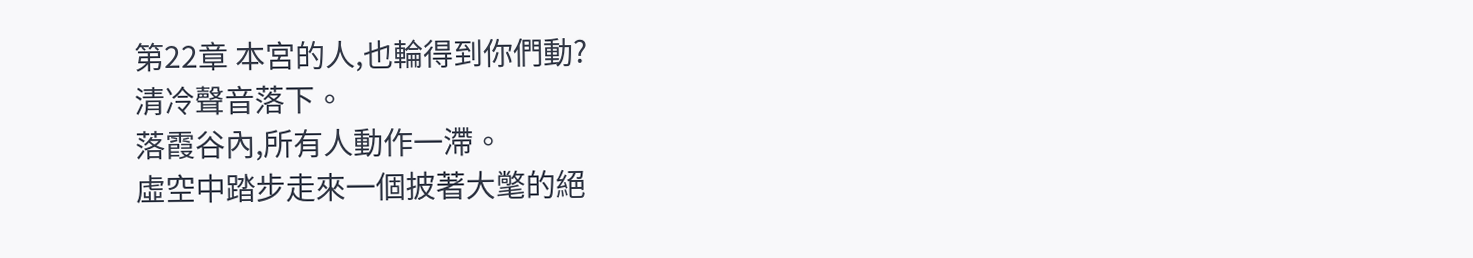第22章 本宮的人,也輪得到你們動?
清冷聲音落下。
落霞谷內,所有人動作一滯。
虛空中踏步走來一個披著大氅的絕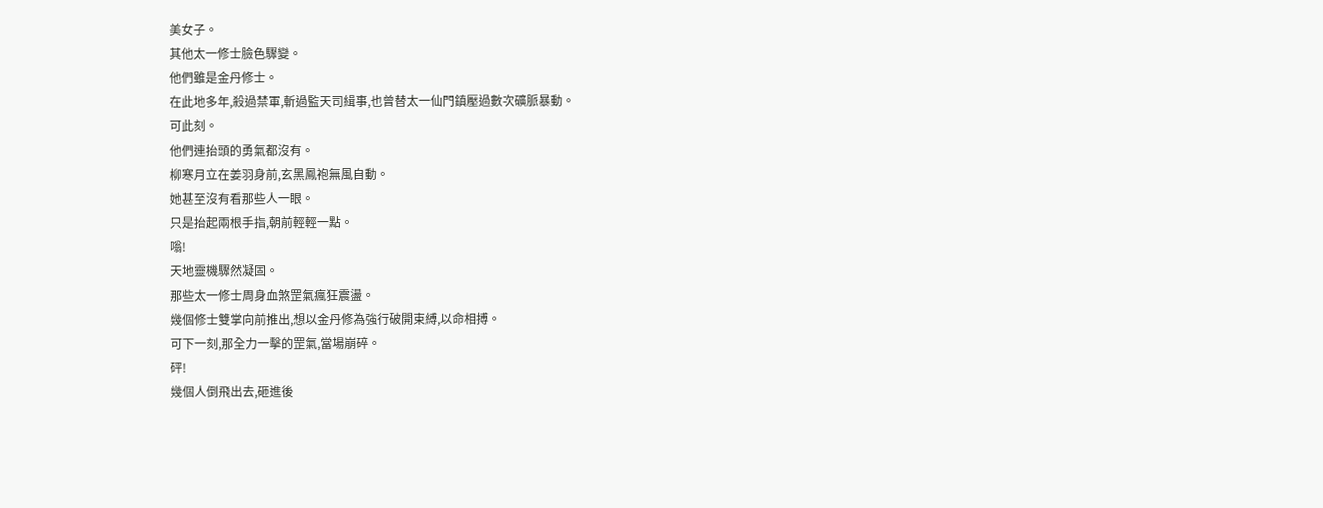美女子。
其他太一修士臉色驟變。
他們雖是金丹修士。
在此地多年,殺過禁軍,斬過監天司緝事,也曾替太一仙門鎮壓過數次礦脈暴動。
可此刻。
他們連抬頭的勇氣都沒有。
柳寒月立在姜羽身前,玄黑鳳袍無風自動。
她甚至沒有看那些人一眼。
只是抬起兩根手指,朝前輕輕一點。
嗡!
天地靈機驟然凝固。
那些太一修士周身血煞罡氣瘋狂震盪。
幾個修士雙掌向前推出,想以金丹修為強行破開束縛,以命相搏。
可下一刻,那全力一擊的罡氣,當場崩碎。
砰!
幾個人倒飛出去,砸進後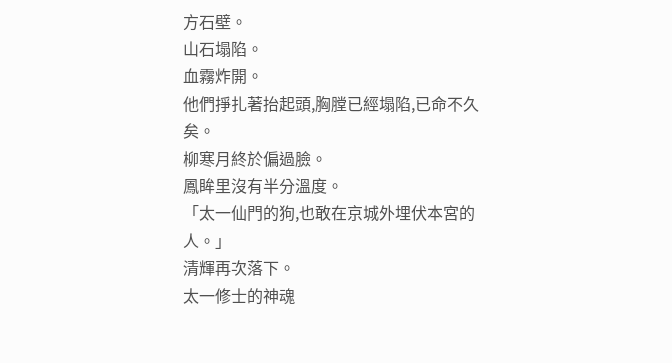方石壁。
山石塌陷。
血霧炸開。
他們掙扎著抬起頭,胸膛已經塌陷,已命不久矣。
柳寒月終於偏過臉。
鳳眸里沒有半分溫度。
「太一仙門的狗,也敢在京城外埋伏本宮的人。」
清輝再次落下。
太一修士的神魂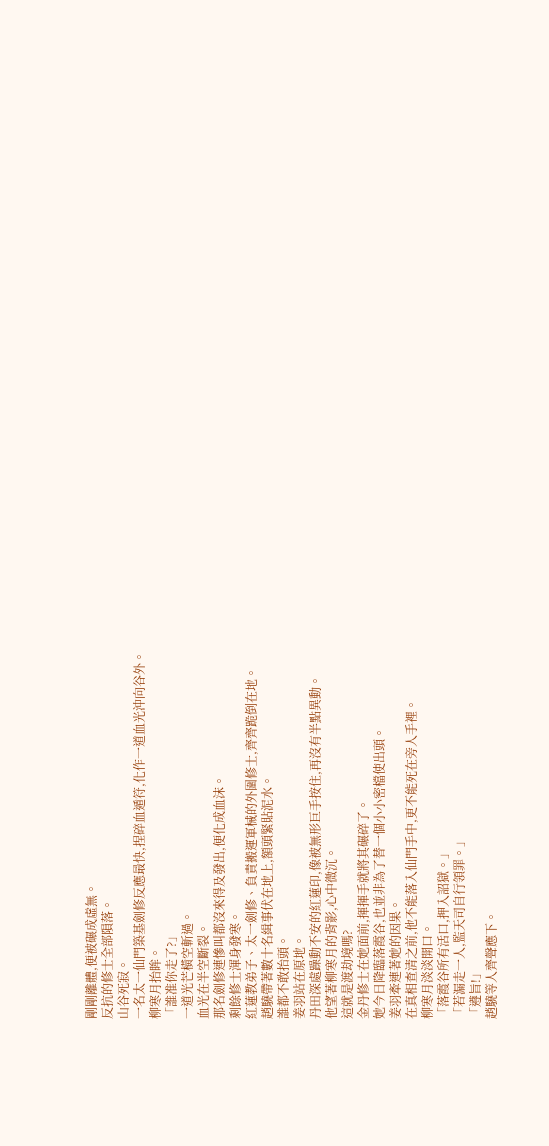剛剛離體,便被碾成虛無。
反抗的修士全部隕落。
山谷死寂。
一名太一仙門築基劍修反應最快,捏碎血遁符,化作一道血光沖向谷外。
柳寒月抬眸。
「誰准你走了?」
一道光芒橫空斬過。
血光在半空斷裂。
那名劍修連慘叫都沒來得及發出,便化成血沫。
剩餘修士渾身發寒。
紅蓮教弟子、太一劍修、負責搬運軍械的外圍修士,齊齊跪倒在地。
趙驍帶著數十名緝事伏在地上,額頭緊貼泥水。
誰都不敢抬頭。
姜羽站在原地。
丹田深處躁動不安的紅蓮印,像被無形巨手按住,再沒有半點異動。
他望著柳寒月的背影,心中微沉。
這就是渡劫境嗎?
金丹修士在她面前,揮揮手就將其碾碎了。
她今日降臨落霞谷,也並非為了替一個小小密檔使出頭。
姜羽牽連著她的因果。
在真相查清之前,他不能落入仙門手中,更不能死在旁人手裡。
柳寒月淡淡開口。
「落霞谷所有活口,押入詔獄。」
「若漏走一人,監天司自行領罪。」
「遵旨!」
趙驍等人齊聲應下。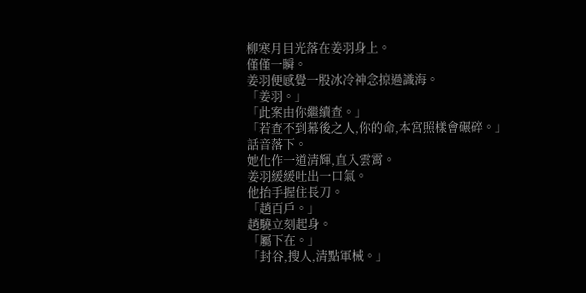柳寒月目光落在姜羽身上。
僅僅一瞬。
姜羽便感覺一股冰冷神念掠過識海。
「姜羽。」
「此案由你繼續查。」
「若查不到幕後之人,你的命,本宮照樣會碾碎。」
話音落下。
她化作一道清輝,直入雲霄。
姜羽緩緩吐出一口氣。
他抬手握住長刀。
「趙百戶。」
趙驍立刻起身。
「屬下在。」
「封谷,搜人,清點軍械。」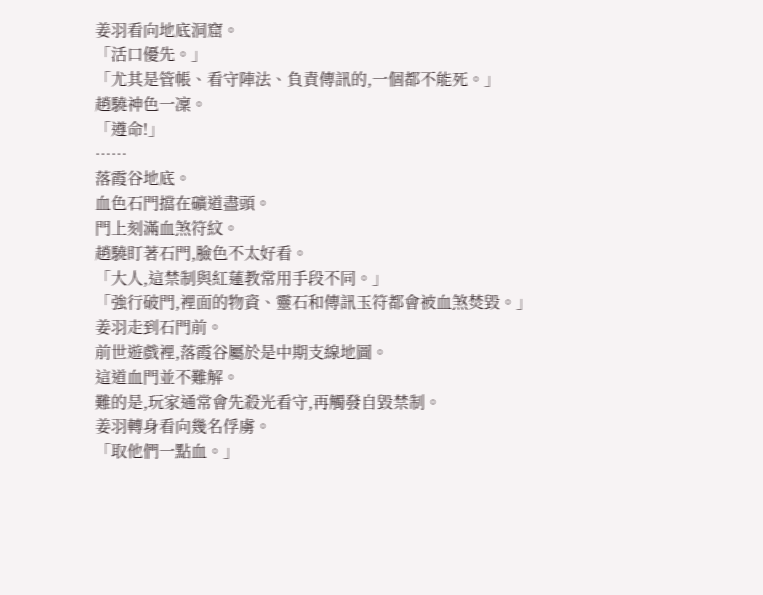姜羽看向地底洞窟。
「活口優先。」
「尤其是管帳、看守陣法、負責傳訊的,一個都不能死。」
趙驍神色一凜。
「遵命!」
……
落霞谷地底。
血色石門擋在礦道盡頭。
門上刻滿血煞符紋。
趙驍盯著石門,臉色不太好看。
「大人,這禁制與紅蓮教常用手段不同。」
「強行破門,裡面的物資、靈石和傳訊玉符都會被血煞焚毀。」
姜羽走到石門前。
前世遊戲裡,落霞谷屬於是中期支線地圖。
這道血門並不難解。
難的是,玩家通常會先殺光看守,再觸發自毀禁制。
姜羽轉身看向幾名俘虜。
「取他們一點血。」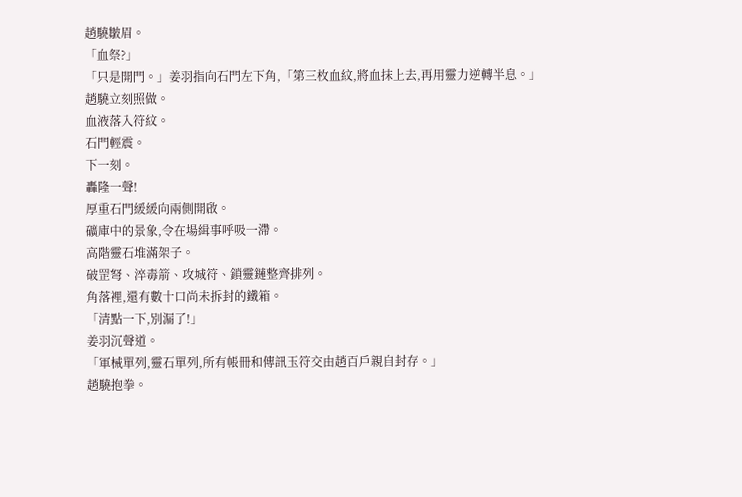趙驍皺眉。
「血祭?」
「只是開門。」姜羽指向石門左下角,「第三枚血紋,將血抹上去,再用靈力逆轉半息。」
趙驍立刻照做。
血液落入符紋。
石門輕震。
下一刻。
轟隆一聲!
厚重石門緩緩向兩側開啟。
礦庫中的景象,令在場緝事呼吸一滯。
高階靈石堆滿架子。
破罡弩、淬毒箭、攻城符、鎖靈鏈整齊排列。
角落裡,還有數十口尚未拆封的鐵箱。
「清點一下,別漏了!」
姜羽沉聲道。
「軍械單列,靈石單列,所有帳冊和傳訊玉符交由趙百戶親自封存。」
趙驍抱拳。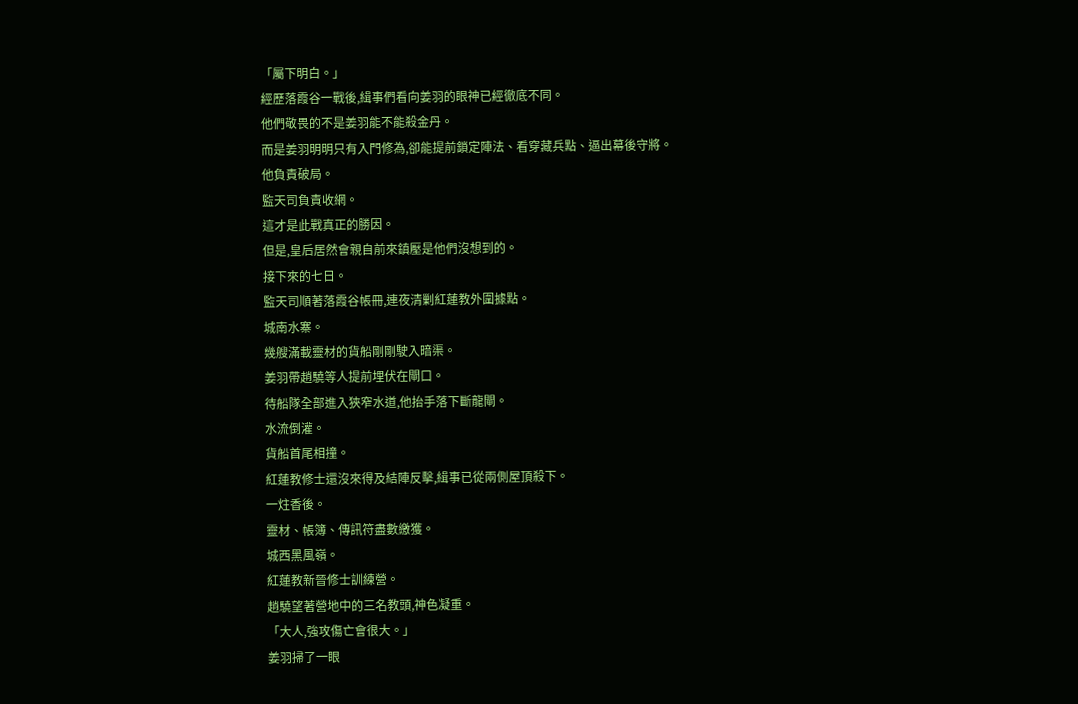「屬下明白。」
經歷落霞谷一戰後,緝事們看向姜羽的眼神已經徹底不同。
他們敬畏的不是姜羽能不能殺金丹。
而是姜羽明明只有入門修為,卻能提前鎖定陣法、看穿藏兵點、逼出幕後守將。
他負責破局。
監天司負責收網。
這才是此戰真正的勝因。
但是,皇后居然會親自前來鎮壓是他們沒想到的。
接下來的七日。
監天司順著落霞谷帳冊,連夜清剿紅蓮教外圍據點。
城南水寨。
幾艘滿載靈材的貨船剛剛駛入暗渠。
姜羽帶趙驍等人提前埋伏在閘口。
待船隊全部進入狹窄水道,他抬手落下斷龍閘。
水流倒灌。
貨船首尾相撞。
紅蓮教修士還沒來得及結陣反擊,緝事已從兩側屋頂殺下。
一炷香後。
靈材、帳簿、傳訊符盡數繳獲。
城西黑風嶺。
紅蓮教新晉修士訓練營。
趙驍望著營地中的三名教頭,神色凝重。
「大人,強攻傷亡會很大。」
姜羽掃了一眼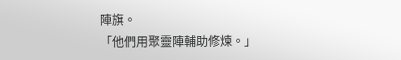陣旗。
「他們用聚靈陣輔助修煉。」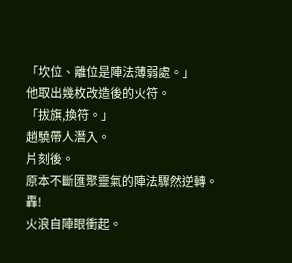「坎位、離位是陣法薄弱處。」
他取出幾枚改造後的火符。
「拔旗,換符。」
趙驍帶人潛入。
片刻後。
原本不斷匯聚靈氣的陣法驟然逆轉。
轟!
火浪自陣眼衝起。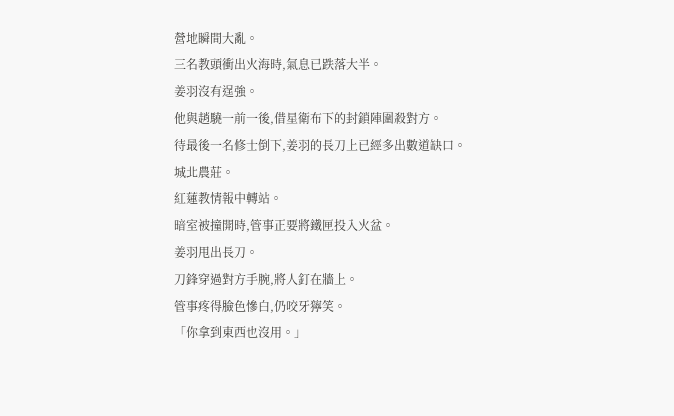營地瞬間大亂。
三名教頭衝出火海時,氣息已跌落大半。
姜羽沒有逞強。
他與趙驍一前一後,借星衛布下的封鎖陣圍殺對方。
待最後一名修士倒下,姜羽的長刀上已經多出數道缺口。
城北農莊。
紅蓮教情報中轉站。
暗室被撞開時,管事正要將鐵匣投入火盆。
姜羽甩出長刀。
刀鋒穿過對方手腕,將人釘在牆上。
管事疼得臉色慘白,仍咬牙獰笑。
「你拿到東西也沒用。」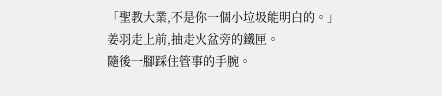「聖教大業,不是你一個小垃圾能明白的。」
姜羽走上前,抽走火盆旁的鐵匣。
隨後一腳踩住管事的手腕。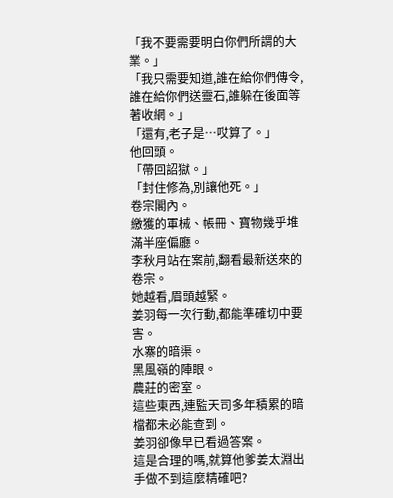「我不要需要明白你們所謂的大業。」
「我只需要知道,誰在給你們傳令,誰在給你們送靈石,誰躲在後面等著收網。」
「還有,老子是…哎算了。」
他回頭。
「帶回詔獄。」
「封住修為,別讓他死。」
卷宗閣內。
繳獲的軍械、帳冊、寶物幾乎堆滿半座偏廳。
李秋月站在案前,翻看最新送來的卷宗。
她越看,眉頭越緊。
姜羽每一次行動,都能準確切中要害。
水寨的暗渠。
黑風嶺的陣眼。
農莊的密室。
這些東西,連監天司多年積累的暗檔都未必能查到。
姜羽卻像早已看過答案。
這是合理的嗎,就算他爹姜太淵出手做不到這麼精確吧?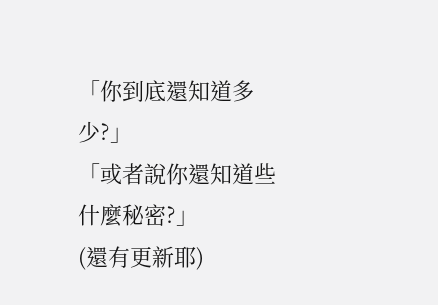「你到底還知道多少?」
「或者說你還知道些什麼秘密?」
(還有更新耶)